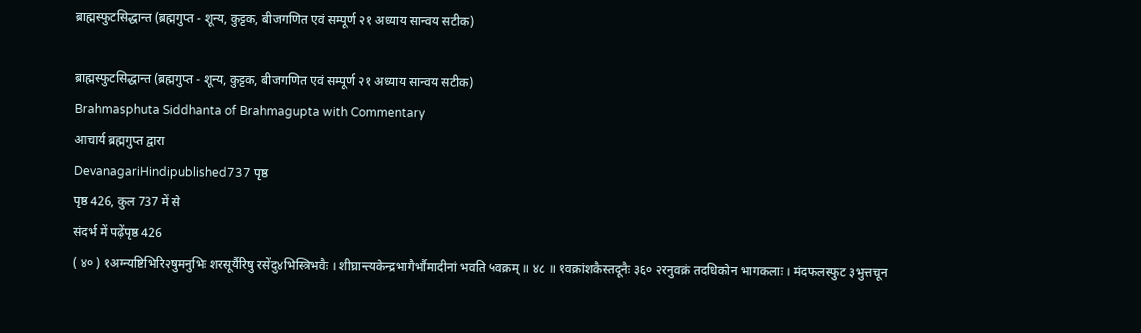ब्राह्मस्फुटसिद्धान्त (ब्रह्मगुप्त - शून्य, कुट्टक, बीजगणित एवं सम्पूर्ण २१ अध्याय सान्वय सटीक)

ब्राह्मस्फुटसिद्धान्त (ब्रह्मगुप्त - शून्य, कुट्टक, बीजगणित एवं सम्पूर्ण २१ अध्याय सान्वय सटीक)
Brahmasphuta Siddhanta of Brahmagupta with Commentary
आचार्य ब्रह्मगुप्त द्वारा
DevanagariHindipublished737 पृष्ठ
पृष्ठ 426, कुल 737 में से
संदर्भ में पढ़ेंपृष्ठ 426
( ४० ) १अग्न्यष्टिभिरि२षुमनुभिः शरसूर्यैरिषु रसेंदु४भिस्त्रिभवैः । शीघ्रान्त्यकेन्द्रभागैर्भौमादीनां भवति ५वक्रम् ॥ ४८ ॥ १वक्रांशकैस्तदूनैः ३६० २रनुवक्रं तदधिकोन भागकलाः । मंदफलस्फुट ३भुत्तचून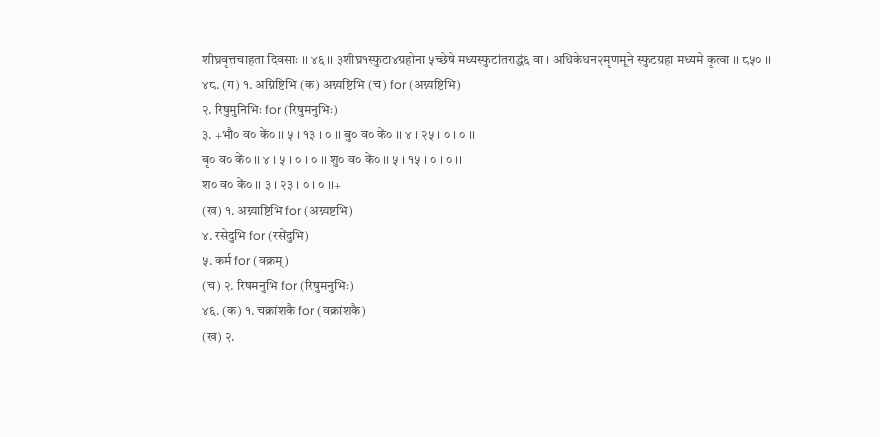शीघ्रवृत्तचाहता दिवसाः ।। ४६ ।। ३शीघ्र१स्फुटा४ग्रहोना ५च्छेषे मध्यस्फुटांतराद्धं६ वा । अधिकेधन२मृणमूने स्फुटग्रहा मध्यमे कृत्वा ।। ८५० ।।
४८. (ग) १. अग्निष्टिभि (क) अग्न्यष्टिभि (च) for (अग्न्यष्टिभि)
२. रिषुमुनिभिः for (रिषुमनुभिः)
३. +भौ० व० कें० ।। ५ । १३ । ० ।। बु० व० कें० ।। ४ । २५ । ० । ० ।।
बृ० व० कें० ।। ४ । ५ । ० । ० ।। शु० व० कें० ।। ५ । १५ । ० । ० ।।
श० व० कें० ।। ३ । २३ । ० । ० ।।+
(ख) १. अग्न्याष्टिभि for (अग्न्यष्टभि)
४. रसेदुभि for (रसेंदुभि)
५. कर्म for (वक्रम्)
(च) २. रिषमनुभि for (रिषुमनुभिः)
४६. (क) १. चक्रांशकै for (वक्रांशकै)
(ख) २.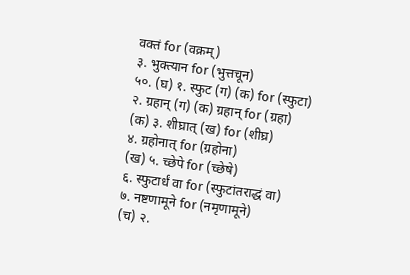वक्तं for (वक्रम्)
३. भुक्त्यान for (भुत्तचून)
५०. (घ) १. स्फुट (ग) (क) for (स्फुटा)
२. ग्रहान् (ग) (क) ग्रहान् for (ग्रहा)
(क) ३. शीघ्रात् (ख) for (शीघ्र)
४. ग्रहोनात् for (ग्रहोना)
(ख) ५. च्छेपे for (च्छेषे)
६. स्फुटार्धं वा for (स्फुटांतराद्धं वा)
७. नष्टणामूने for (नमृणामूने)
(च) २.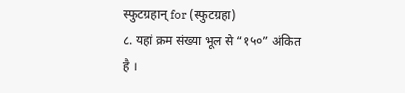स्फुटग्रहान् for (स्फुटग्रहा)
८. यहां क्रम संख्या भूल से “१५०” अंकित है ।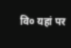वि० यहां पर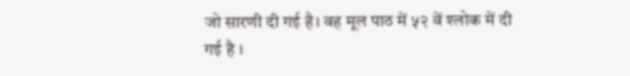जो सारणी दी गई है। वह मूल पाठ में ५२ वें श्लोक में दी
गई है ।